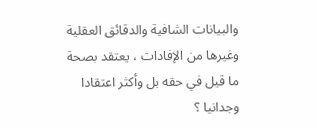والبيانات الشافية والدقائق العقلية وغيرها من الإفادات ، يعتقد بصحة ما قيل في حقه بل وأكثر اعتقادا وجدانيا ؟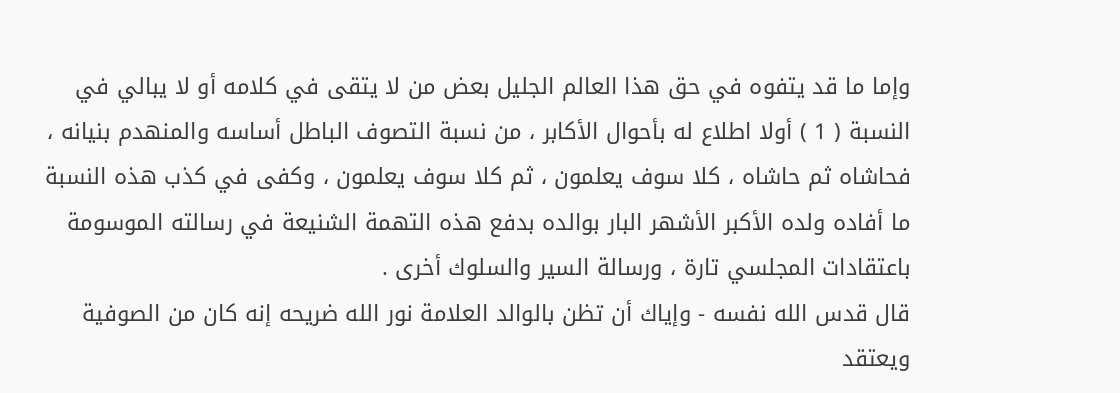وإما ما قد يتفوه في حق هذا العالم الجليل بعض من لا يتقى في كلامه أو لا يبالي في النسبة ( 1 ) أولا اطلاع له بأحوال الأكابر ، من نسبة التصوف الباطل أساسه والمنهدم بنيانه ، فحاشاه ثم حاشاه ، كلا سوف يعلمون ، ثم كلا سوف يعلمون ، وكفى في كذب هذه النسبة ما أفاده ولده الأكبر الأشهر البار بوالده بدفع هذه التهمة الشنيعة في رسالته الموسومة باعتقادات المجلسي تارة ، ورسالة السير والسلوك أخرى .
قال قدس الله نفسه - وإياك أن تظن بالوالد العلامة نور الله ضريحه إنه كان من الصوفية ويعتقد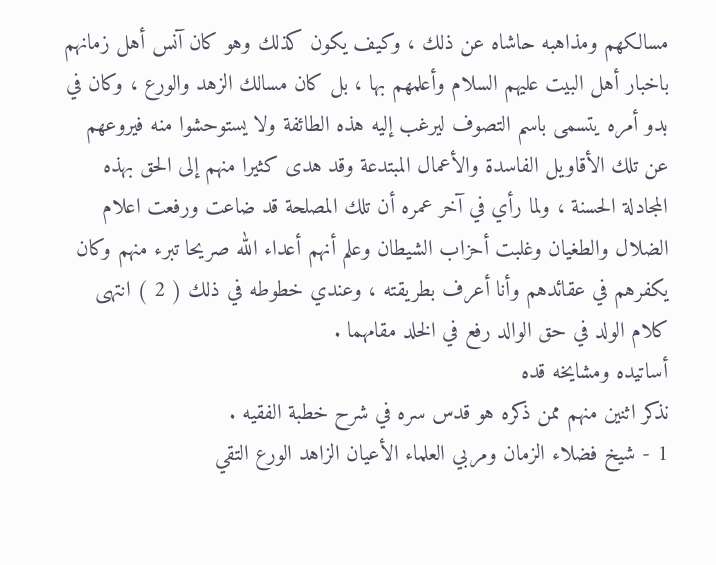مسالكهم ومذاهبه حاشاه عن ذلك ، وكيف يكون كذلك وهو كان آنس أهل زمانهم باخبار أهل البيت عليهم السلام وأعلمهم بها ، بل كان مسالك الزهد والورع ، وكان في بدو أمره يتسمى باسم التصوف ليرغب إليه هذه الطائفة ولا يستوحشوا منه فيروعهم عن تلك الأقاويل الفاسدة والأعمال المبتدعة وقد هدى كثيرا منهم إلى الحق بهذه المجادلة الحسنة ، ولما رأي في آخر عمره أن تلك المصلحة قد ضاعت ورفعت اعلام الضلال والطغيان وغلبت أحزاب الشيطان وعلم أنهم أعداء الله صريحا تبرء منهم وكان يكفرهم في عقائدهم وأنا أعرف بطريقته ، وعندي خطوطه في ذلك ( 2 ) انتهى كلام الولد في حق الوالد رفع في الخلد مقامهما .
أساتيده ومشايخه قده
نذكر اثنين منهم ممن ذكره هو قدس سره في شرح خطبة الفقيه .
1 - شيخ فضلاء الزمان ومربي العلماء الأعيان الزاهد الورع التقي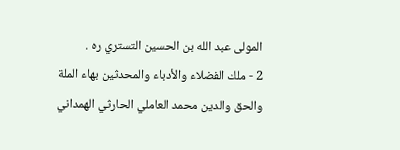المولى عبد الله بن الحسين التستري ره .
2 - ملك الفضلاء والأدباء والمحدثين بهاء الملة والحق والدين محمد العاملي الحارثي الهمداني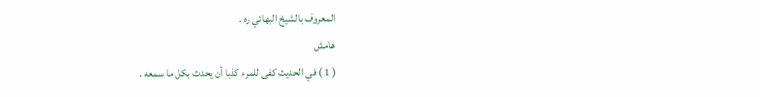المعروف بالشيخ البهائي ره .
هامش
( 1 ) في الحديث كفى للمرء كذبا أن يحدث بكل ما سمعه .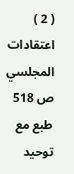( 2 ) اعتقادات المجلسي ص 518 طبع مع توحيد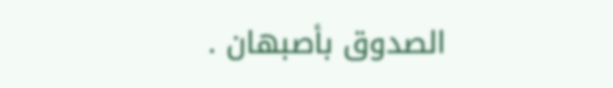الصدوق بأصبهان .